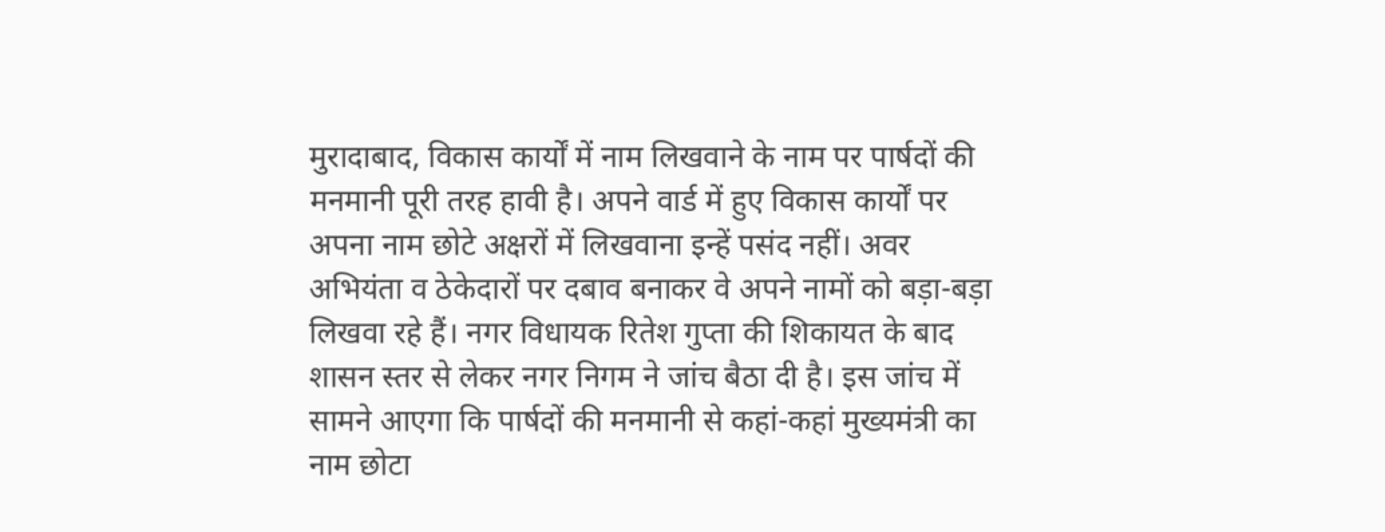मुरादाबाद, विकास कार्यों में नाम लिखवाने के नाम पर पार्षदों की मनमानी पूरी तरह हावी है। अपने वार्ड में हुए विकास कार्यों पर अपना नाम छोटे अक्षरों में लिखवाना इन्हें पसंद नहीं। अवर अभियंता व ठेकेदारों पर दबाव बनाकर वे अपने नामों को बड़ा-बड़ा लिखवा रहे हैं। नगर विधायक रितेश गुप्ता की शिकायत के बाद शासन स्तर से लेकर नगर निगम ने जांच बैठा दी है। इस जांच में सामने आएगा कि पार्षदों की मनमानी से कहां-कहां मुख्यमंत्री का नाम छोटा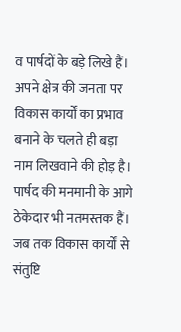व पार्षदों के बड़े लिखे हैं।
अपने क्षेत्र की जनता पर विकास कार्यों का प्रभाव बनाने के चलते ही बड़ा नाम लिखवाने की होड़ है। पार्षद की मनमानी के आगे ठेकेदार भी नतमस्तक हैं। जब तक विकास कार्यों से संतुष्टि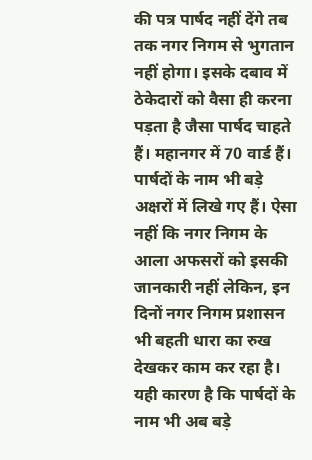की पत्र पार्षद नहीं देंगे तब तक नगर निगम से भुगतान नहीं होगा। इसके दबाव में ठेकेदारों को वैसा ही करना पड़ता है जैसा पार्षद चाहते हैं। महानगर में 70 वार्ड हैं। पार्षदों के नाम भी बड़े अक्षरों में लिखे गए हैं। ऐसा नहीं कि नगर निगम के आला अफसरों को इसकी जानकारी नहीं लेकिन, इन दिनों नगर निगम प्रशासन भी बहती धारा का रुख देखकर काम कर रहा है। यही कारण है कि पार्षदों के नाम भी अब बड़े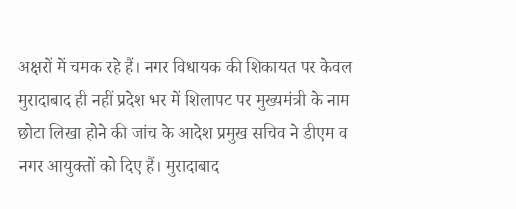अक्षरों में चमक रहे हैं। नगर विधायक की शिकायत पर केवल मुरादाबाद ही नहीं प्रदेश भर में शिलापट पर मुख्यमंत्री के नाम छोटा लिखा होने की जांच के आदेश प्रमुख सचिव ने डीएम व नगर आयुक्तों को दिए हैं। मुरादाबाद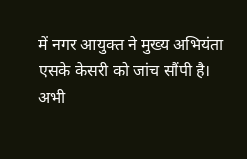में नगर आयुक्त ने मुख्य अभियंता एसके केसरी को जांच सौंपी है।
अभी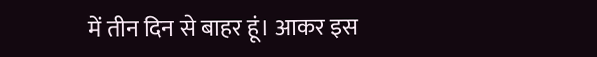में तीन दिन से बाहर हूं। आकर इस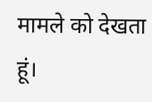मामले को देखता हूं।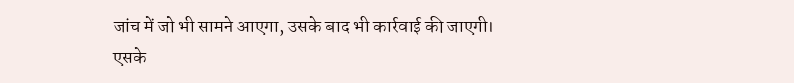जांच में जो भी सामने आएगा, उसके बाद भी कार्रवाई की जाएगी।
एसके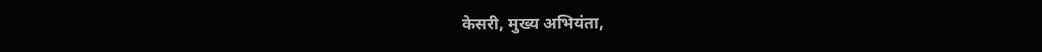केसरी, मुख्य अभियंता,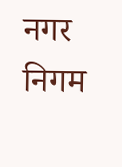नगर निगम